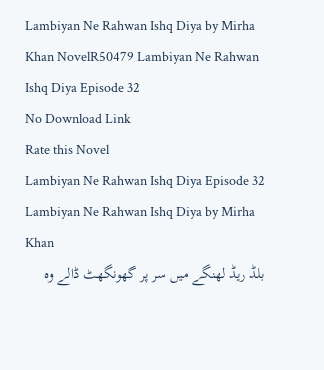Lambiyan Ne Rahwan Ishq Diya by Mirha Khan NovelR50479 Lambiyan Ne Rahwan Ishq Diya Episode 32
No Download Link
Rate this Novel
Lambiyan Ne Rahwan Ishq Diya Episode 32
Lambiyan Ne Rahwan Ishq Diya by Mirha Khan
بلڈ ریڈ لهنگے میں سر پر گھونگھٹ ڈالے وہ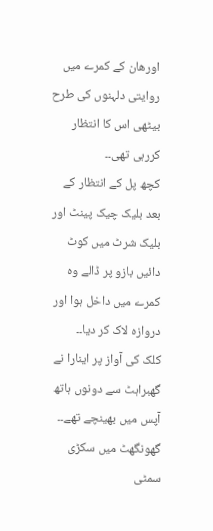اورهان کے کمرے میں روایتی دلہنوں کی طرح بیٹھی اس کا انتظار کررہی تھی۔۔
کچھ پل کے انتظار کے بعد بلیک چیک پینٹ اور بلیک شرٹ میں کوٹ دائیں بازو پر ڈالے وہ کمرے میں داخل ہوا اور دروازه لاک کر دیا۔۔
کلک کی آواز پر اینارا نے گهبراہٹ سے دونوں ہاتھ آپس میں بھینچے تھے۔۔
گھونگھٹ میں سکڑی سمٹی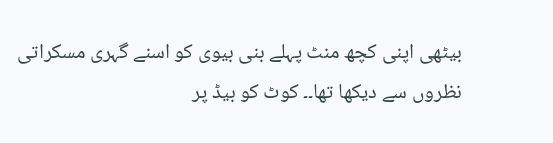بیٹھی اپنی کچھ منٹ پہلے بنی بیوی کو اسنے گہری مسکراتی نظروں سے دیکھا تھا۔۔ کوٹ کو بیڈ پر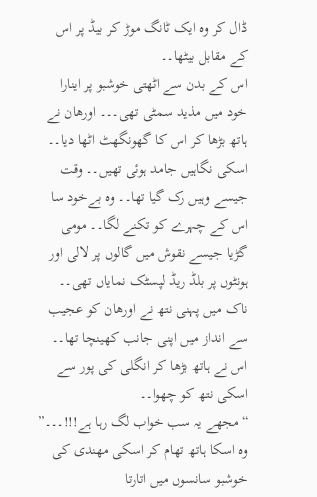ڈال کر وہ ایک ٹانگ موڑ کر بیڈ پر اس کے مقابل بیٹھا۔۔
اس کے بدن سے اٹھتی خوشبو پر اینارا خود میں مذید سمٹی تھی۔۔۔ اورهان نے ہاتھ بڑھا کر اس کا گھونگھٹ اٹھا دیا۔۔
اسکی نگاہیں جامد ہوئی تھیں۔۔ وقت جیسے وہیں رک گیا تھا۔۔ وہ بےخود سا اس کے چہرے کو تکنے لگا۔۔ مومی گڑیا جیسے نقوش میں گالوں پر لالی اور ہونٹوں پر بلڈ ریڈ لپسٹک نمایاں تھی۔۔
ناک میں پہنی نتھ نے اورهان کو عجیب سے انداز میں اپنی جانب کھینچا تھا۔۔ اس نے ہاتھ بڑھا کر انگلی کی پور سے اسکی نتھ کو چھوا۔۔
“مجھے یہ سب خواب لگ رہا ہے!!!۔۔۔”
وہ اسکا ہاتھ تھام کر اسکی مهندی کی خوشبو سانسوں میں اتارتا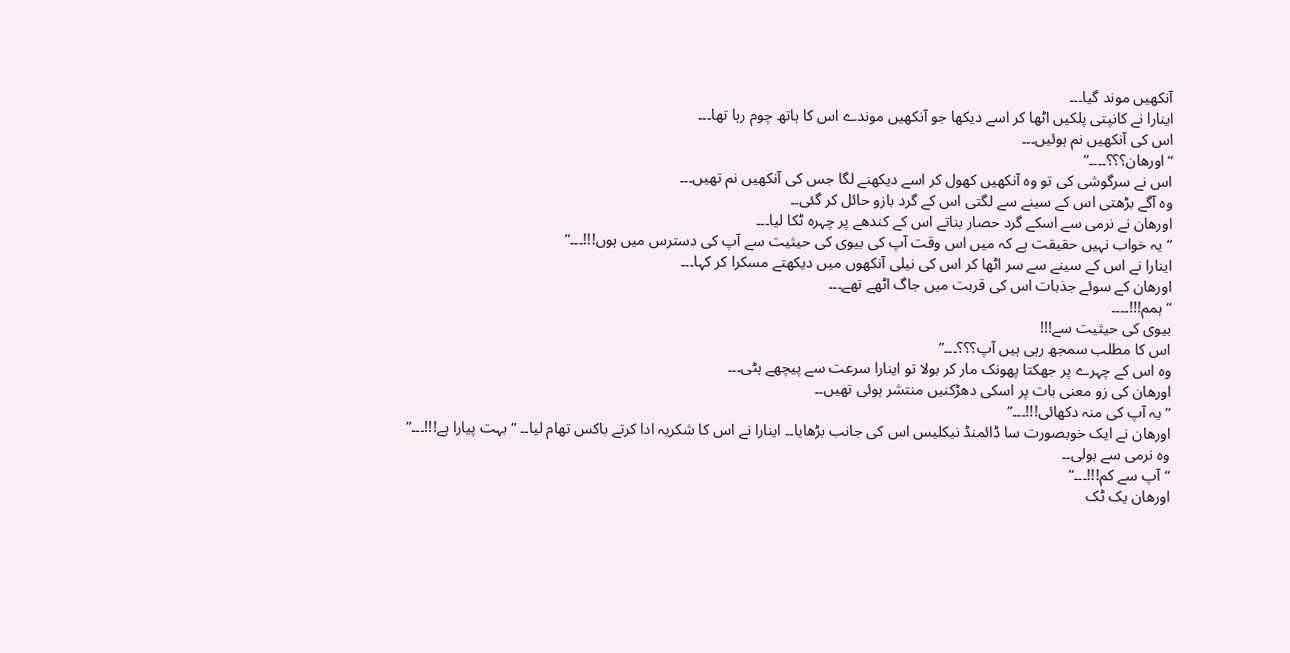آنکھیں موند گیا۔۔۔
اینارا نے کانپتی پلکیں اٹھا کر اسے دیکھا جو آنکھیں موندے اس کا ہاتھ چوم رہا تھا۔۔۔
اس کی آنکھیں نم ہوئیں۔۔۔
“اورهان؟؟؟۔۔۔۔”
اس نے سرگوشی کی تو وہ آنکھیں کھول کر اسے دیکھنے لگا جس کی آنکھیں نم تھیں۔۔۔
وہ آگے بڑھتی اس کے سینے سے لگتی اس کے گرد بازو حائل کر گئی۔۔
اورهان نے نرمی سے اسکے گرد حصار بناتے اس کے کندھے پر چہرہ ٹکا لیا۔۔۔
“یہ خواب نہیں حقیقت ہے کہ میں اس وقت آپ کی بیوی کی حیثیت سے آپ کی دسترس میں ہوں!!!۔۔۔”
اینارا نے اس کے سینے سے سر اٹھا کر اس کی نیلی آنکھوں میں دیکھتے مسکرا کر کہا۔۔۔
اورهان کے سوئے جذبات اس کی قربت میں جاگ اٹھے تھے۔۔۔
“ہمم!!!۔۔۔۔
بیوی کی حیثیت سے!!!
اس کا مطلب سمجھ رہی ہیں آپ؟؟؟۔۔۔”
وہ اس کے چہرے پر جھکتا پھونک مار کر بولا تو اینارا سرعت سے پیچھے ہٹی۔۔۔
اورهان کی زو معنی بات پر اسکی دھڑکنیں منتشر ہوئی تھیں۔۔
“یہ آپ کی منہ دکھائی!!!۔۔۔”
اورهان نے ایک خوبصورت سا ڈائمنڈ نیکلیس اس کی جانب بڑھایا۔۔ اینارا نے اس کا شکریہ ادا کرتے باكس تھام لیا۔۔ “بہت پیارا ہے!!!۔۔۔”
وہ نرمی سے بولی۔۔
“آپ سے کم!!!۔۔۔”
اورهان یک ٹک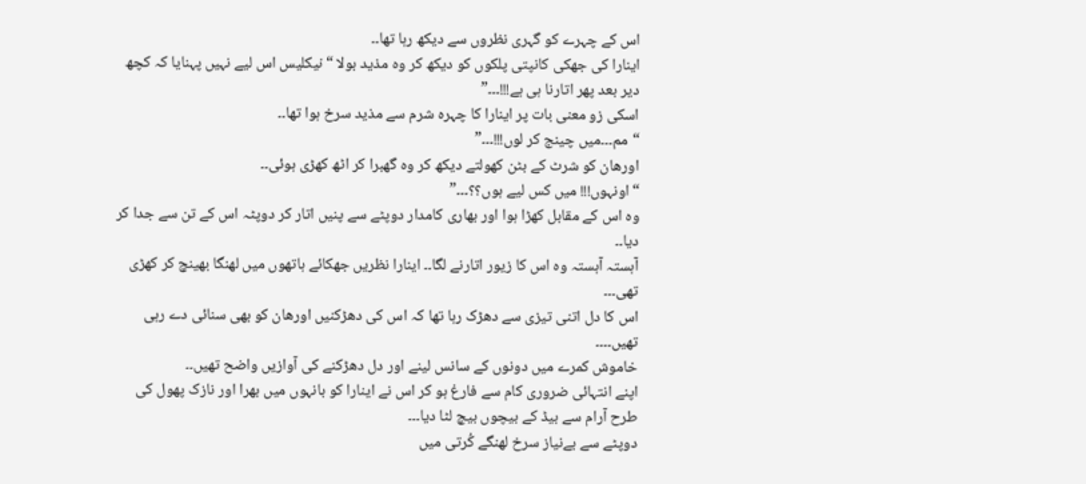اس کے چہرے کو گہری نظروں سے دیکھ رہا تھا۔۔
اینارا کی جھکی کانپتی پلکوں کو دیکھ کر وہ مذید بولا “نیکلیس اس لیے نہیں پہنایا کہ کچھ دیر بعد پھر اتارنا ہی ہے!!!۔۔۔”
اسکی زو معنی بات پر اینارا کا چہرہ شرم سے مذید سرخ ہوا تھا۔۔
“مم۔۔۔میں چینج کر لوں!!!۔۔۔”
اورهان کو شرٹ کے بٹن کھولتے دیکھ کر وہ گهبرا کر اٹھ کھڑی ہوئی۔۔
“اونہوں!!! میں کس لیے ہوں؟؟۔۔۔”
وہ اس کے مقابل کھڑا ہوا اور بھاری کامدار دوپٹے سے پنیں اتار کر دوپٹہ اس کے تن سے جدا کر دیا۔۔
آہستہ آہستہ وہ اس کا زیور اتارنے لگا۔۔ اینارا نظریں جھکائے ہاتھوں میں لهنگا بھینچ کر کھڑی تھی۔۔۔
اس کا دل اتنی تیزی سے دھڑک رہا تھا کہ اس کی دھڑکنیں اورهان کو بھی سنائی دے رہی تھیں۔۔۔۔
خاموش کمرے میں دونوں کے سانس لینے اور دل دھڑکنے کی آوازیں واضح تھیں۔۔
اپنے انتہائی ضروری کام سے فارغ ہو کر اس نے اینارا کو بانہوں میں بھرا اور نازک پھول کی طرح آرام سے بیڈ کے بیچوں بیچ لٹا دیا۔۔۔
دوپٹے سے بےنیاز سرخ لهنگے کُرتی میں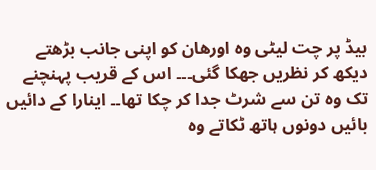بیڈ پر چت لیٹی وہ اورهان کو اپنی جانب بڑھتے دیکھ کر نظریں جھکا گئی۔۔۔ اس کے قریب پہنچنے تک وہ تن سے شرٹ جدا کر چکا تھا۔۔ اینارا کے دائیں بائیں دونوں ہاتھ ٹکاتے وہ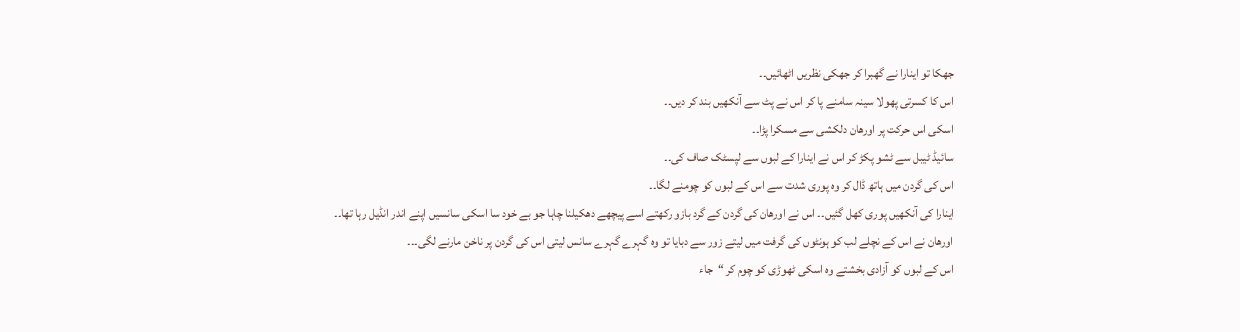جھکا تو اینارا نے گھبرا کر جھکی نظریں اٹھائیں۔۔
اس کا کسرتی پھولا سینہ سامنے پا کر اس نے پٹ سے آنکھیں بند کر دیں۔۔
اسکی اس حرکت پر اورهان دلکشی سے مسکرا پڑا۔۔
سائیڈ ٹیبل سے ٹشو پکڑ کر اس نے اینارا کے لبوں سے لپسٹک صاف کی۔۔
اس کی گردن میں ہاتھ ڈال کر وہ پوری شدت سے اس کے لبوں کو چومنے لگا۔۔
اینارا کی آنکھیں پوری کھل گئیں۔۔ اس نے اورهان کی گردن کے گرد بازو رکھتے اسے پیچھے دهكیلنا چاہا جو بے خود سا اسکی سانسیں اپنے اندر انڈیل رہا تھا۔۔
اورهان نے اس کے نچلے لب کو ہونٹوں کی گرفت میں لیتے زور سے دبایا تو وہ گہرے گہرے سانس لیتی اس کی گردن پر ناخن مارنے لگی۔۔۔
اس کے لبوں کو آزادی بخشتے وہ اسکی ٹھوڑی کو چوم کر “جاء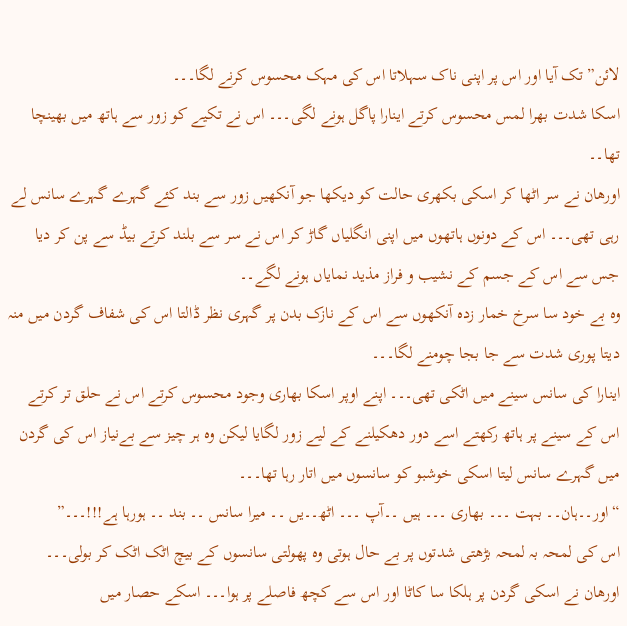لائن” تک آیا اور اس پر اپنی ناک سہلاتا اس کی مہک محسوس کرنے لگا۔۔۔
اسکا شدت بھرا لمس محسوس کرتے اینارا پاگل ہونے لگی۔۔۔ اس نے تکیے کو زور سے ہاتھ میں بھینچا تھا۔۔
اورهان نے سر اٹھا کر اسکی بکھری حالت کو دیکھا جو آنکھیں زور سے بند کئے گہرے گہرے سانس لے رہی تھی۔۔۔ اس کے دونوں ہاتھوں میں اپنی انگلیاں گاڑ کر اس نے سر سے بلند کرتے بیڈ سے پن کر دیا جس سے اس کے جسم کے نشیب و فراز مذید نمایاں ہونے لگے۔۔
وہ بے خود سا سرخ خمار زدہ آنکھوں سے اس کے نازک بدن پر گہری نظر ڈالتا اس کی شفاف گردن میں منہ دیتا پوری شدت سے جا بجا چومنے لگا۔۔۔
اینارا کی سانس سینے میں اٹکی تھی۔۔۔ اپنے اوپر اسکا بھاری وجود محسوس کرتے اس نے حلق تر کرتے اس کے سینے پر ہاتھ رکھتے اسے دور دهكیلنے کے لیے زور لگایا لیکن وہ ہر چیز سے بےنیاز اس کی گردن میں گہرے سانس لیتا اسکی خوشبو کو سانسوں میں اتار رہا تھا۔۔۔
“اور۔۔ہان۔۔ بہت ۔۔۔ بھاری ۔۔۔ ہیں ۔۔آپ ۔۔۔ اٹھ۔۔یں ۔۔ میرا سانس ۔۔ بند ۔۔ ہورہا ہے!!!۔۔۔”
اس کی لمحہ بہ لمحہ بڑھتی شدتوں پر بے حال ہوتی وہ پھولتی سانسوں کے بیچ اٹک اٹک کر بولی۔۔۔
اورهان نے اسکی گردن پر ہلکا سا کاٹا اور اس سے کچھ فاصلے پر ہوا۔۔۔ اسکے حصار میں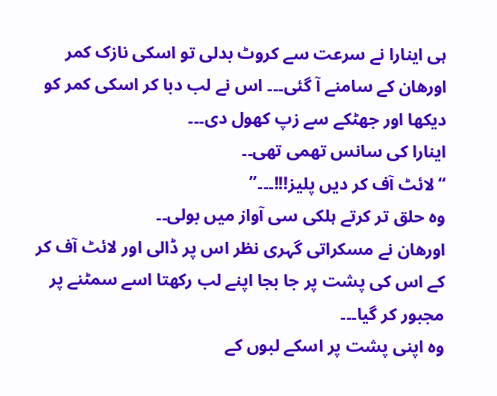ہی اینارا نے سرعت سے كروٹ بدلی تو اسکی نازک کمر اورهان کے سامنے آ گئی۔۔۔ اس نے لب دبا کر اسکی کمر کو دیکھا اور جھٹکے سے زپ کھول دی۔۔۔
اینارا کی سانس تھمی تھی۔۔
“لائٹ آف کر دیں پلیز!!!۔۔۔”
وہ حلق تر کرتے ہلکی سی آواز میں بولی۔۔
اورهان نے مسکراتی گہری نظر اس پر ڈالی اور لائٹ آف کر کے اس کی پشت پر جا بجا اپنے لب رکھتا اسے سمٹنے پر مجبور کر گیا۔۔۔
وہ اپنی پشت پر اسکے لبوں کے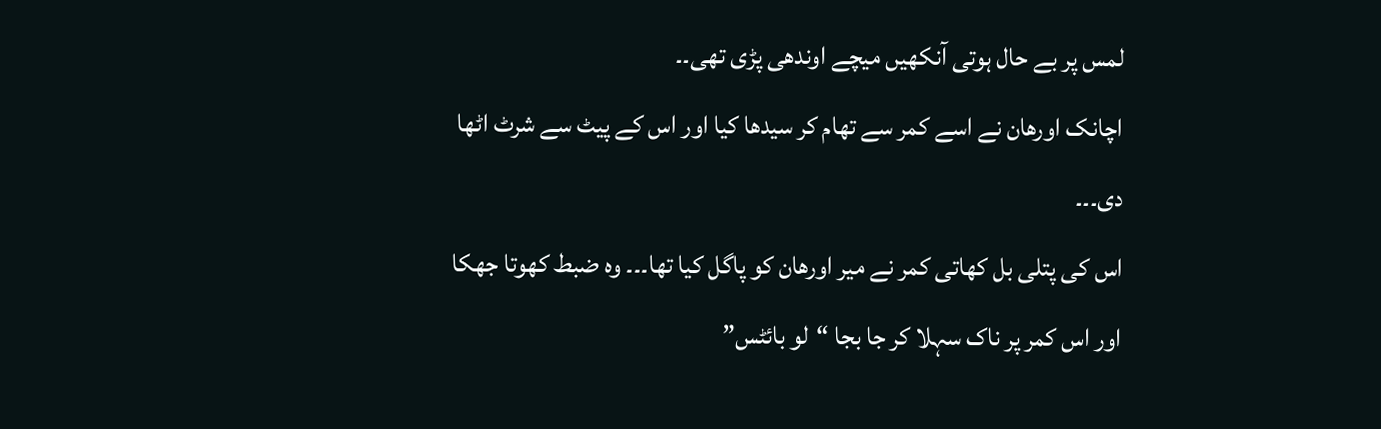لمس پر بے حال ہوتی آنکھیں میچے اوندھی پڑی تھی۔۔
اچانک اورهان نے اسے کمر سے تھام کر سیدھا کیا اور اس کے پیٹ سے شرٹ اٹھا دی۔۔۔
اس کی پتلی بل کھاتی کمر نے میر اورهان کو پاگل کیا تھا۔۔۔ وہ ضبط کھوتا جھکا اور اس کمر پر ناک سہلا کر جا بجا “لو بائٹس”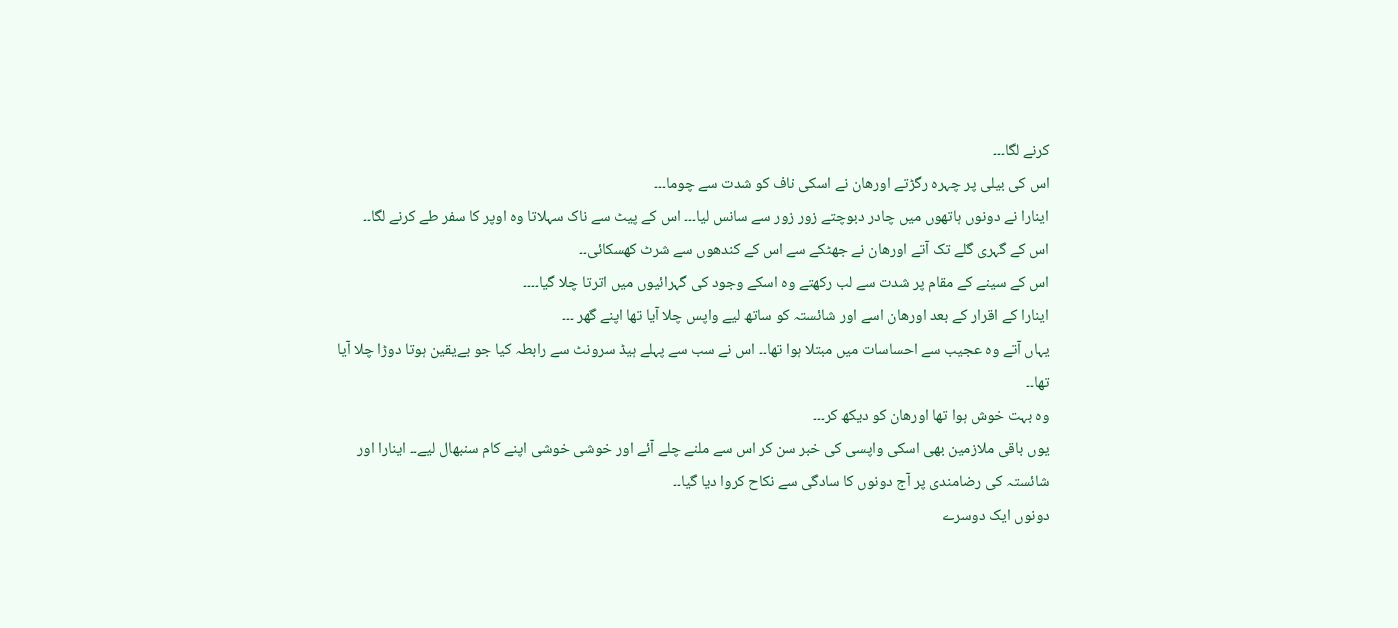کرنے لگا۔۔۔
اس کی بیلی پر چہرہ رگڑتے اورهان نے اسکی ناف کو شدت سے چوما۔۔۔
اینارا نے دونوں ہاتھوں میں چادر دبوچتے زور زور سے سانس لیا۔۔۔ اس کے پیٹ سے ناک سہلاتا وہ اوپر کا سفر طے کرنے لگا۔۔
اس کے گہری گلے تک آتے اورهان نے جھٹکے سے اس کے کندھوں سے شرٹ کھسکائی۔۔
اس کے سینے کے مقام پر شدت سے لب رکھتے وہ اسکے وجود کی گہرائیوں میں اترتا چلا گیا۔۔۔۔
اینارا کے اقرار کے بعد اورهان اسے اور شائستہ کو ساتھ لیے واپس چلا آیا تھا اپنے گھر ۔۔۔
یہاں آتے وہ عجیب سے احساسات میں مبتلا ہوا تھا۔۔ اس نے سب سے پہلے ہیڈ سرونٹ سے رابطہ کیا جو بےیقین ہوتا دوڑا چلا آیا تھا۔۔
وہ بہت خوش ہوا تھا اورهان کو دیکھ کر۔۔۔
یوں باقی ملازمین بھی اسکی واپسی کی خبر سن کر اس سے ملنے چلے آئے اور خوشی خوشی اپنے کام سنبهال لیے۔۔ اینارا اور شائستہ کی رضامندی پر آج دونوں کا سادگی سے نکاح کروا دیا گیا۔۔
دونوں ایک دوسرے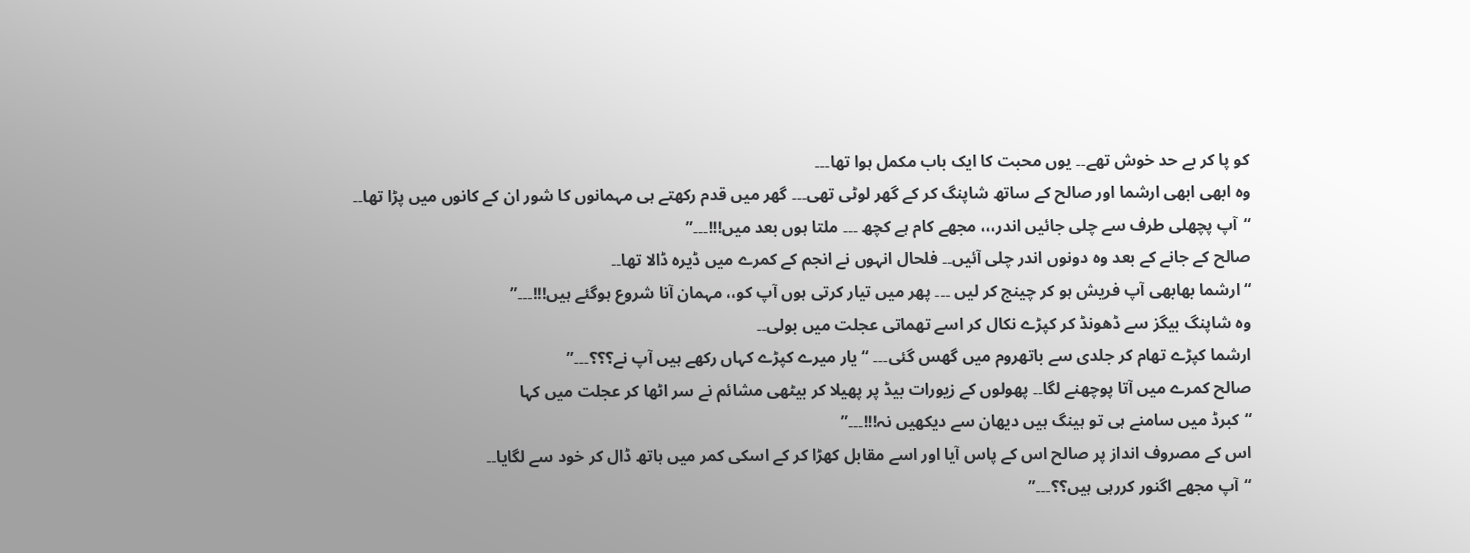کو پا کر بے حد خوش تھے۔۔ یوں محبت کا ایک باب مکمل ہوا تھا۔۔۔
وہ ابھی ابھی ارشما اور صالح کے ساتھ شاپنگ کر کے گھر لوٹی تھی۔۔۔ گھر میں قدم رکھتے ہی مہمانوں کا شور ان کے کانوں میں پڑا تھا۔۔
“آپ پچھلی طرف سے چلی جائیں اندر،،، مجھے کام ہے کچھ ۔۔۔ ملتا ہوں بعد میں!!!۔۔۔”
صالح کے جانے کے بعد وہ دونوں اندر چلی آئیں۔۔ فلحال انہوں نے انجم کے کمرے میں ڈیرہ ڈالا تھا۔۔
“ارشما بھابھی آپ فریش ہو کر چینج کر لیں ۔۔۔ پھر میں تیار کرتی ہوں آپ کو،، مہمان آنا شروع ہوگئے ہیں!!!۔۔۔”
وہ شاپنگ بیگز سے ڈھونڈ کر کپڑے نکال کر اسے تھماتی عجلت میں بولی۔۔
ارشما کپڑے تھام کر جلدی سے باتھروم میں گھس گئی۔۔۔ “یار میرے کپڑے کہاں رکھے ہیں آپ نے؟؟؟۔۔۔”
صالح کمرے میں آتا پوچھنے لگا۔۔ پھولوں کے زیورات بیڈ پر پھیلا کر بیٹھی مشائم نے سر اٹھا کر عجلت میں کہا
“کبرڈ میں سامنے ہی تو ہینگ ہیں دیهان سے دیکھیں نہ!!!۔۔۔”
اس کے مصروف انداز پر صالح اس کے پاس آیا اور اسے مقابل کھڑا کر کے اسکی کمر میں ہاتھ ڈال کر خود سے لگایا۔۔
“آپ مجھے اگنور کررہی ہیں؟؟۔۔۔”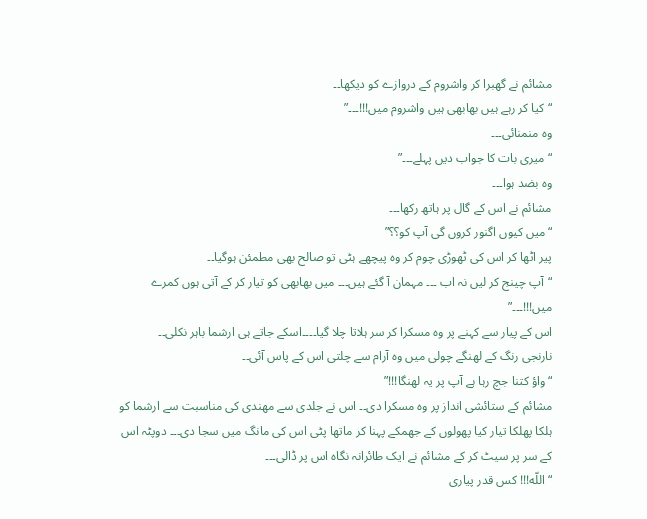مشائم نے گھبرا کر واشروم کے دروازے کو دیکھا۔۔
“کیا کر رہے ہیں بھابھی ہیں واشروم میں!!!۔۔۔”
وہ منمنائی۔۔۔
“میری بات کا جواب دیں پہلے۔۔۔”
وہ بضد ہوا۔۔۔
مشائم نے اس کے گال پر ہاتھ رکھا۔۔۔
“میں کیوں اگنور کروں گی آپ کو؟؟”
پیر اٹھا کر اس کی ٹھوڑی چوم کر وہ پیچھے ہٹی تو صالح بھی مطمئن ہوگیا۔۔
“آپ چینج کر لیں نہ اب ۔۔۔ مہمان آ گئے ہیں۔۔۔ میں بھابھی کو تیار کر کے آتی ہوں کمرے میں!!!۔۔۔”
اس کے پیار سے کہنے پر وہ مسکرا کر سر ہلاتا چلا گیا۔۔۔۔اسکے جاتے ہی ارشما باہر نکلی۔۔
نارنجی رنگ کے لهنگے چولی میں وہ آرام سے چلتی اس کے پاس آئی۔۔
“واؤ کتنا جچ رہا ہے آپ پر یہ لهنگا!!!”
مشائم کے ستائشی انداز پر وہ مسکرا دی۔۔ اس نے جلدی سے مهندی کی مناسبت سے ارشما کو ہلکا پھلکا تیار کیا پھولوں کے جهمکے پہنا کر ماتھا پٹی اس کی مانگ میں سجا دی۔۔۔ دوپٹہ اس کے سر پر سیٹ کر کے مشائم نے ایک طائرانہ نگاہ اس پر ڈالی۔۔۔
“اللّه!!! کس قدر پیاری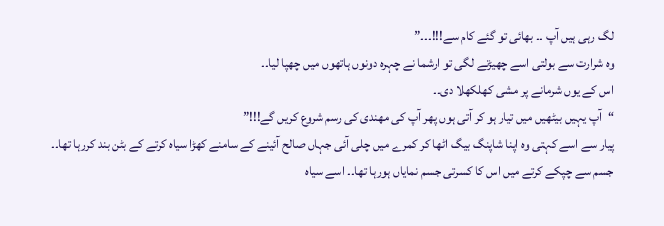لگ رہی ہیں آپ ۔۔ بھائی تو گئے کام سے!!!۔۔۔”
وہ شرارت سے بولتی اسے چھیڑنے لگی تو ارشما نے چہرہ دونوں ہاتھوں میں چھپا لیا۔۔
اس کے یوں شرمانے پر مشی کھلکھلا دی۔۔
“آپ یہیں بیٹھیں میں تیار ہو کر آتی ہوں پھر آپ کی مهندی کی رسم شروع کریں گے!!!”
پیار سے اسے کہتی وہ اپنا شاپنگ بیگ اٹھا کر کمرے میں چلی آئی جہاں صالح آئینے کے سامنے کھڑا سیاہ کرتے کے بٹن بند کررہا تھا۔۔
جسم سے چپکے کرتے میں اس کا کسرتی جسم نمایاں ہورہا تھا۔۔ اسے سیاہ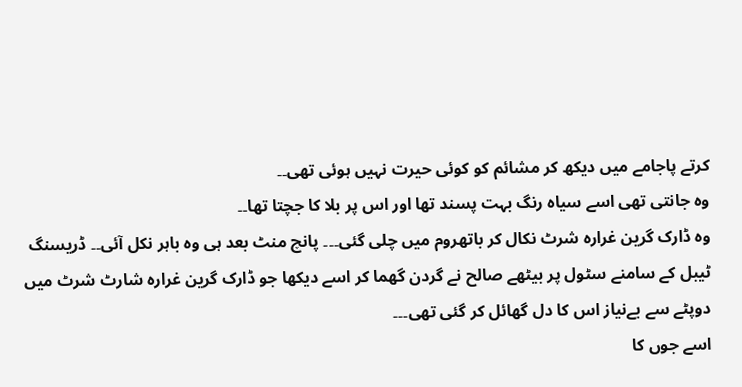کرتے پاجامے میں دیکھ کر مشائم کو کوئی حیرت نہیں ہوئی تھی۔۔
وہ جانتی تھی اسے سیاہ رنگ بہت پسند تھا اور اس پر بلا کا جچتا تھا۔۔
وہ ڈارک گرین غرارہ شرٹ نکال کر باتھروم میں چلی گئی۔۔۔ پانچ منٹ بعد ہی وہ باہر نکل آئی۔۔ ڈریسنگ ٹیبل کے سامنے سٹول پر بیٹھے صالح نے گردن گھما کر اسے دیکھا جو ڈارک گرین غرارہ شارٹ شرٹ میں دوپٹے سے بےنیاز اس کا دل گھائل کر گئی تھی۔۔۔
اسے جوں کا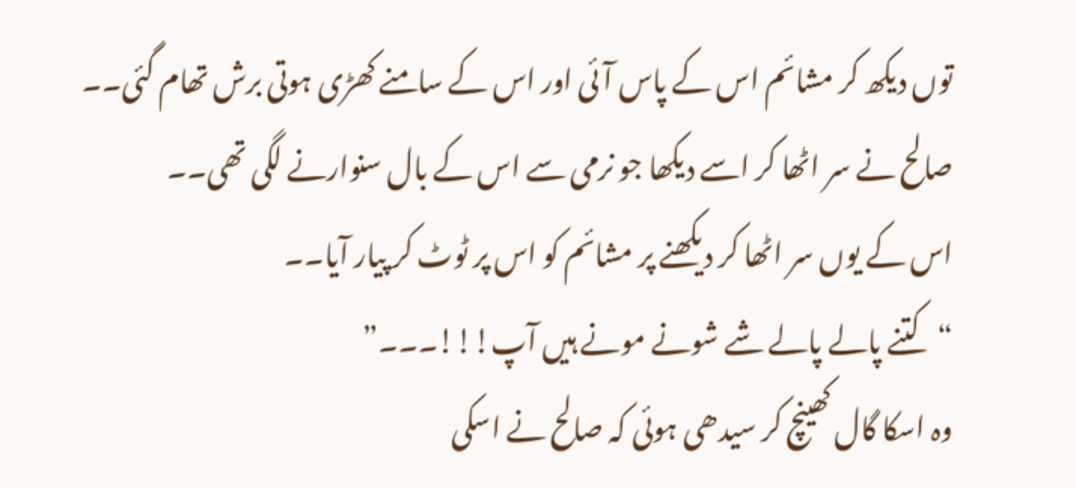توں دیکھ کر مشائم اس کے پاس آئی اور اس کے سامنے کھڑی ہوتی برش تھام گئی۔۔
صالح نے سر اٹھا کر اسے دیکھا جو نرمی سے اس کے بال سنوارنے لگی تھی۔۔
اس کے یوں سر اٹھا کر دیکھنے پر مشائم کو اس پر ٹوٹ کر پیار آیا۔۔
“کتنے پالے پالے شے شونے مونے ہیں آپ!!!۔۔۔”
وہ اسکا گال کھینچ کر سیدھی ہوئی کہ صالح نے اسکی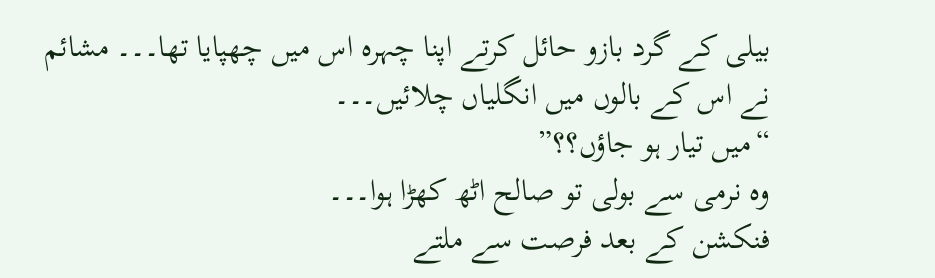بیلی کے گرد بازو حائل کرتے اپنا چہرہ اس میں چھپایا تھا۔۔۔ مشائم نے اس کے بالوں میں انگلیاں چلائیں۔۔۔
“میں تیار ہو جاؤں؟؟”
وہ نرمی سے بولی تو صالح اٹھ کھڑا ہوا۔۔۔
فنکشن کے بعد فرصت سے ملتے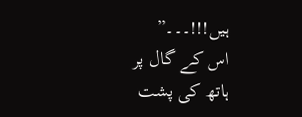ہیں!!!۔۔۔”
اس کے گال پر ہاتھ کی پشت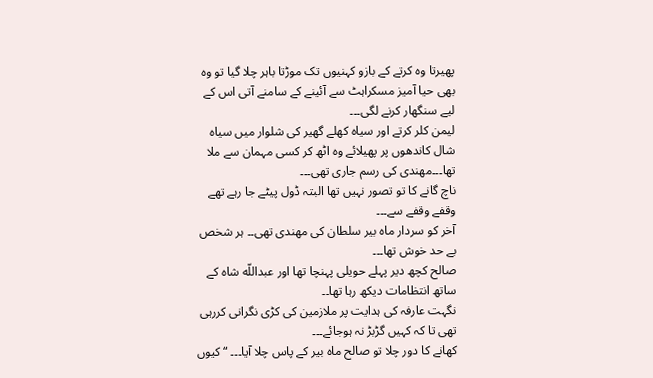پھیرتا وہ کرتے کے بازو کہنیوں تک موڑتا باہر چلا گیا تو وہ بھی حیا آمیز مسکراہٹ سے آئینے کے سامنے آتی اس کے لیے سنگهار کرنے لگی۔۔۔
لیمن کلر کرتے اور سیاہ کھلے گھیر کی شلوار میں سیاہ شال کاندھوں پر پھیلائے وہ اٹھ کر کسی مہمان سے ملا تھا۔۔۔مهندی کی رسم جاری تھی۔۔۔
ناچ گانے کا تو تصور نہیں تھا البتہ ڈول پیٹے جا رہے تھے وقفے وقفے سے۔۔۔
آخر کو سردار ماہ بیر سلطان کی مهندی تھی۔۔ ہر شخص بے حد خوش تھا۔۔۔
صالح کچھ دیر پہلے حویلی پہنچا تھا اور عبداللّه شاہ کے ساتھ انتظامات دیکھ رہا تھا۔۔
نگہت عارفہ کی ہدایت پر ملازمین کی کڑی نگرانی کررہی تھی تا کہ کہیں گڑبڑ نہ ہوجائے۔۔۔
کھانے کا دور چلا تو صالح ماہ بیر کے پاس چلا آیا۔۔۔ “کیوں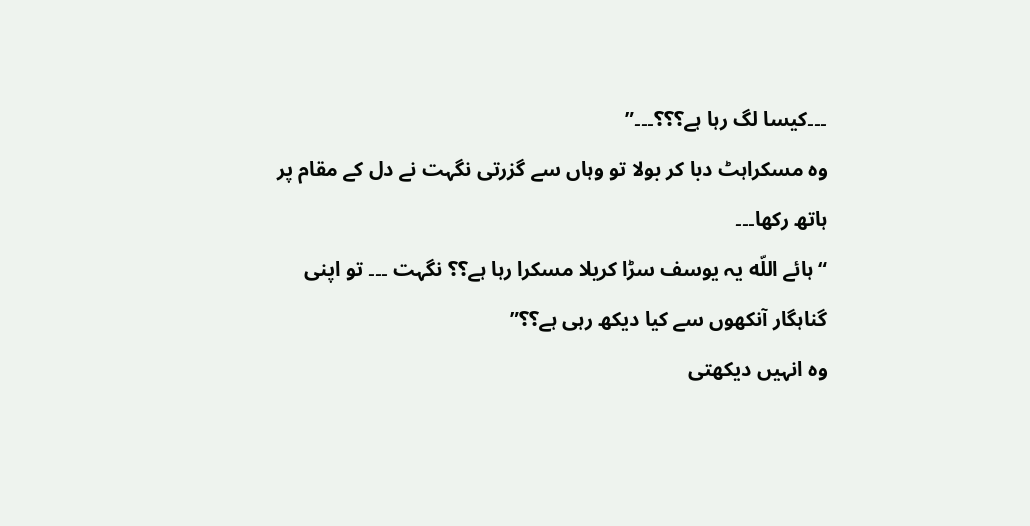۔۔۔کیسا لگ رہا ہے؟؟؟۔۔۔”
وہ مسکراہٹ دبا کر بولا تو وہاں سے گزرتی نگہت نے دل کے مقام پر ہاتھ رکھا۔۔۔
“ہائے اللّه یہ یوسف سڑا کریلا مسکرا رہا ہے؟؟ نگہت ۔۔۔ تو اپنی گناہگار آنکھوں سے کیا دیکھ رہی ہے؟؟”
وہ انہیں دیکھتی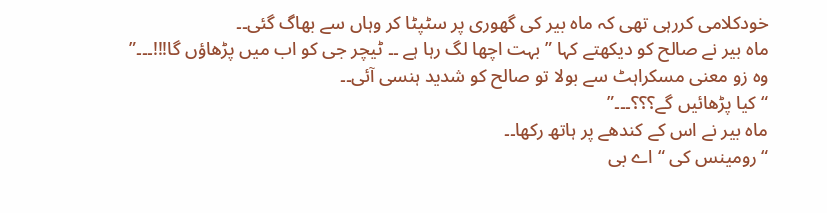خودکلامی کررہی تھی کہ ماہ بیر کی گھوری پر سٹپٹا کر وہاں سے بھاگ گئی۔۔
ماہ بیر نے صالح کو دیکھتے کہا ” بہت اچھا لگ رہا ہے ۔۔ ٹیچر جی کو اب میں پڑھاؤں گا!!!۔۔۔”
وہ زو معنی مسکراہٹ سے بولا تو صالح کو شدید ہنسی آئی۔۔
“کیا پڑھائیں گے؟؟؟۔۔۔”
ماہ بیر نے اس کے کندھے پر ہاتھ رکھا۔۔
“رومینس کی “اے بی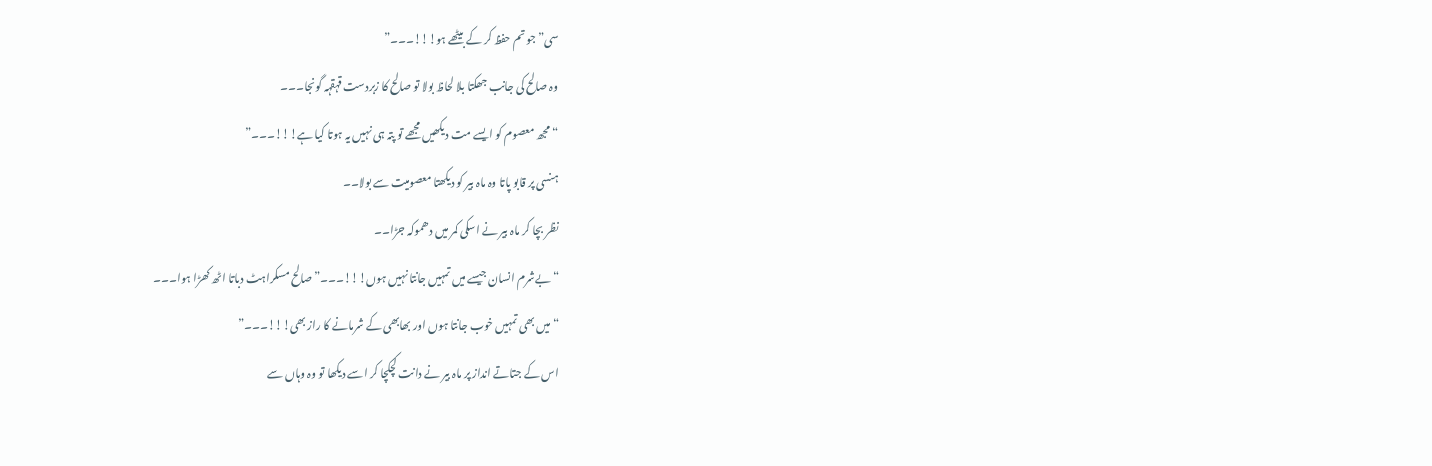سی” جو تم حفظ کر کے بیٹھے ہو!!!۔۔۔”
وہ صالح کی جانب جھکتا بلا لحاظ بولا تو صالح کا زبردست قہقہہ گونجا۔۔۔
“مجھ معصوم کو ایسے مت دیکھیں مجھے تو پتہ ہی نہیں یہ ہوتا کیا ہے!!!۔۔۔”
ہنسی پر قابو پاتا وہ ماہ بیر کو دیکھتا معصومیت سے بولا۔۔
نظر بچا کر ماہ بیر نے اسکی کمر میں دھموکہ جڑا۔۔
“بےشرم انسان جیسے میں تمہیں جانتا نہیں ہوں!!!۔۔۔” صالح مسکراہٹ دباتا اٹھ کھڑا ہوا۔۔۔
“میں بھی تمہیں خوب جانتا ہوں اور بھابھی کے شرمانے کا راز بھی!!!۔۔۔”
اس کے جتاتے انداز پر ماہ بیر نے دانت کچکچا کر اسے دیکھا تو وہ وہاں سے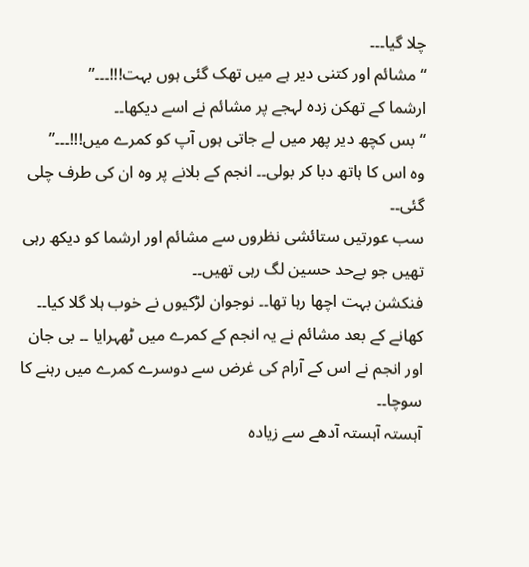چلا گیا۔۔۔
“مشائم اور کتنی دیر ہے میں تھک گئی ہوں بہت!!!۔۔۔”
ارشما کے تھکن زدہ لہجے پر مشائم نے اسے دیکھا۔۔
“بس کچھ دیر پھر میں لے جاتی ہوں آپ کو کمرے میں!!!۔۔۔”
وہ اس کا ہاتھ دبا کر بولی۔۔ انجم کے بلانے پر وہ ان کی طرف چلی گئی۔۔
سب عورتیں ستائشی نظروں سے مشائم اور ارشما کو دیکھ رہی تھیں جو بےحد حسین لگ رہی تھیں۔۔
فنکشن بہت اچھا رہا تھا۔۔ نوجوان لڑکیوں نے خوب ہلا گلا کیا۔۔
کھانے کے بعد مشائم نے یہ انجم کے کمرے میں ٹھہرایا ۔۔ بی جان اور انجم نے اس کے آرام کی غرض سے دوسرے کمرے میں رہنے کا سوچا۔۔
آہستہ آہستہ آدھے سے زیادہ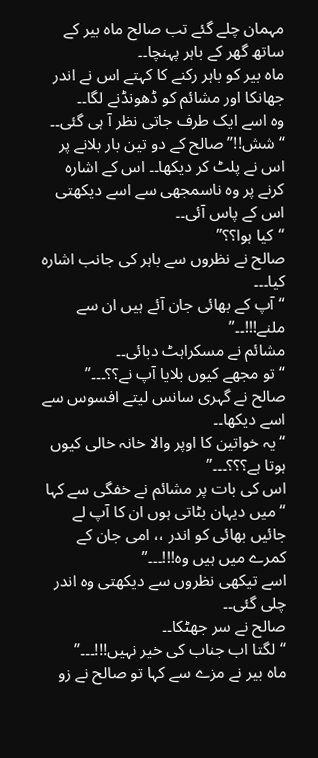مہمان چلے گئے تب صالح ماہ بیر کے ساتھ گھر کے باہر پہنچا۔۔
ماہ بیر کو باہر رکنے کا کہتے اس نے اندر جھانکا اور مشائم کو ڈھونڈنے لگا۔۔
وہ اسے ایک طرف جاتی نظر آ ہی گئی۔۔
“شش!!” صالح کے دو تین بار بلانے پر اس نے پلٹ کر دیکھا۔۔ اس کے اشارہ کرنے پر وہ ناسمجھی سے اسے دیکھتی اس کے پاس آئی۔۔
“کیا ہوا؟؟”
صالح نے نظروں سے باہر کی جانب اشارہ کیا۔۔۔
“آپ کے بھائی جان آئے ہیں ان سے ملنے!!!۔۔”
مشائم نے مسکراہٹ دبائی۔۔
“تو مجھے کیوں بلایا آپ نے؟؟۔۔۔”
صالح نے گہری سانس لیتے افسوس سے اسے دیکھا۔۔
“یہ خواتین کا اوپر والا خانہ خالی کیوں ہوتا ہے؟؟؟۔۔۔”
اس کی بات پر مشائم نے خفگی سے کہا “میں دیہان بٹاتی ہوں ان کا آپ لے جائیں بھائی کو اندر ،، امی جان کے کمرے میں ہیں وہ!!!۔۔۔”
اسے تیکھی نظروں سے دیکھتی وہ اندر چلی گئی۔۔
صالح نے سر جھٹکا۔۔
“لگتا اب جناب کی خیر نہیں!!!۔۔۔”
ماہ بیر نے مزے سے کہا تو صالح نے زو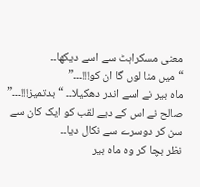معنی مسکراہٹ سے اسے دیکھا۔۔
“میں منا لوں گا ان کو!!!۔۔۔”
ماہ بیر نے اسے اندر دهكیلا۔۔ “بدتمیز!!!۔۔۔”
صالح نے اس کے دیے لقب کو ایک کان سے سن کر دوسرے سے نکال دیا۔۔
نظر بچا کر وہ ماہ بیر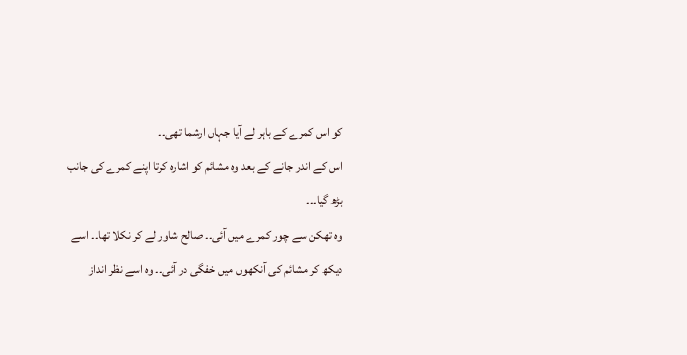کو اس کمرے کے باہر لے آیا جہاں ارشما تھی۔۔
اس کے اندر جانے کے بعد وہ مشائم کو اشارہ کرتا اپنے کمرے کی جانب بڑھ گیا۔۔۔
وہ تھکن سے چور کمرے میں آئی۔۔ صالح شاور لے کر نکلا تھا۔۔ اسے دیکھ کر مشائم کی آنکھوں میں خفگی در آئی۔۔ وہ اسے نظر انداز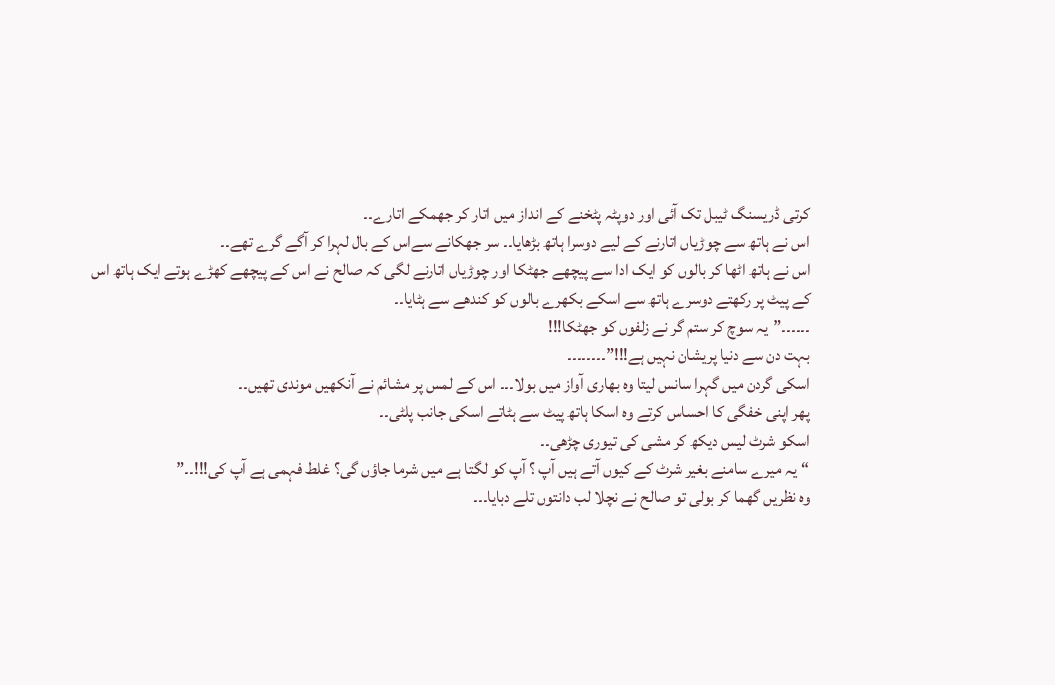کرتی ڈریسنگ ٹیبل تک آئی اور دوپٹہ پٹخنے کے انداز میں اتار کر جھمکے اتارے۔۔
اس نے ہاتھ سے چوڑیاں اتارنے کے لیے دوسرا ہاتھ بڑھایا۔۔ سر جھکانے سےاس کے بال لہرا کر آگے گرے تھے۔۔
اس نے ہاتھ اٹھا کر بالوں کو ایک ادا سے پیچھے جھٹکا اور چوڑیاں اتارنے لگی کہ صالح نے اس کے پیچھے کھڑے ہوتے ایک ہاتھ اس کے پیٹ پر رکھتے دوسرے ہاتھ سے اسکے بکھرے بالوں کو کندھے سے ہٹایا۔۔
۔۔۔۔۔۔”یہ سوچ کر ستم گر نے زلفوں کو جھٹکا!!!
بہت دن سے دنیا پریشان نہیں ہے!!!”۔۔۔۔۔۔۔۔
اسکی گردن میں گہرا سانس لیتا وہ بھاری آواز میں بولا۔۔۔ اس کے لمس پر مشائم نے آنکھیں موندی تھیں۔۔
پھر اپنی خفگی کا احساس کرتے وہ اسکا ہاتھ پیٹ سے ہٹاتے اسکی جانب پلٹی۔۔
اسکو شرٹ لیس دیکھ کر مشی کی تیوری چڑھی۔۔
“یہ میرے سامنے بغیر شرٹ کے کیوں آتے ہیں آپ ؟ آپ کو لگتا ہے میں شرما جاؤں گی؟ غلط فہمی ہے آپ کی!!!۔۔”
وہ نظریں گھما کر بولی تو صالح نے نچلا لب دانتوں تلے دبایا۔۔۔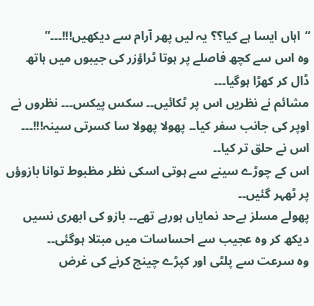“اہاں ایسا ہے کیا؟؟ یہ لیں پھر آرام سے دیکھیں!!!۔۔۔”
وہ اس سے کچھ فاصلے پر ہوتا ٹراؤزر کی جیبوں میں ہاتھ ڈال کر کھڑا ہوگیا۔۔۔
مشائم نے نظریں اس پر ٹکائیں۔۔ سکس پیکس۔۔۔ نظروں نے اوپر کی جانب سفر کیا۔۔ پھولا پھولا سا کسرتی سینہ!!!۔۔۔ اس نے حلق تر کیا۔۔
اس کے چوڑے سینے سے ہوتی اسکی نظر مظبوط توانا بازوؤں پر ٹھہر گئیں۔۔
پھولے مسلز بےحد نمایاں ہورہے تھے۔۔ بازو کی ابھری نسیں دیکھ کر وہ عجیب سے احساسات میں مبتلا ہوگئی۔۔
وہ سرعت سے پلٹی اور کپڑے چینج کرنے کی غرض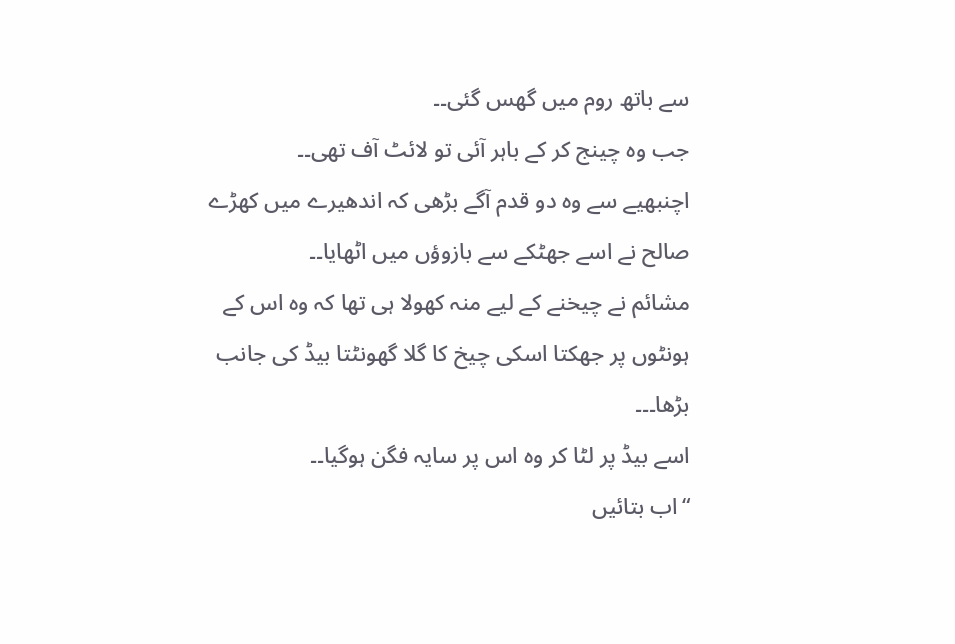سے باتھ روم میں گھس گئی۔۔
جب وہ چینج کر کے باہر آئی تو لائٹ آف تھی۔۔
اچنبھیے سے وہ دو قدم آگے بڑھی کہ اندھیرے میں کھڑے صالح نے اسے جھٹکے سے بازوؤں میں اٹھایا۔۔
مشائم نے چیخنے کے لیے منہ کھولا ہی تھا کہ وہ اس کے ہونٹوں پر جھکتا اسکی چیخ کا گلا گھونٹتا بیڈ کی جانب بڑھا۔۔۔
اسے بیڈ پر لٹا کر وہ اس پر سایہ فگن ہوگیا۔۔
“اب بتائیں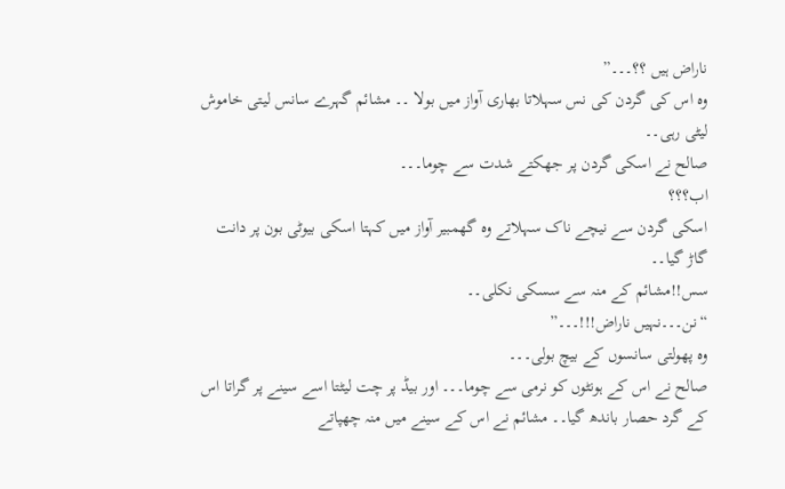ناراض ہیں ؟؟۔۔۔”
وہ اس کی گردن کی نس سہلاتا بھاری آواز میں بولا ۔۔ مشائم گہرے سانس لیتی خاموش لیٹی رہی۔۔
صالح نے اسکی گردن پر جھکتے شدت سے چوما۔۔۔
اب؟؟؟
اسکی گردن سے نیچے ناک سہلاتے وہ گھمبیر آواز میں کہتا اسکی بیوٹی بون پر دانت گاڑ گیا۔۔
سس!!مشائم کے منہ سے سسكی نکلی۔۔
“نن۔۔۔نہیں ناراض!!!۔۔۔”
وہ پھولتی سانسوں کے بیچ بولی۔۔۔
صالح نے اس کے ہونٹوں کو نرمی سے چوما۔۔۔ اور بیڈ پر چت لیٹتا اسے سینے پر گراتا اس کے گرد حصار باندھ گیا۔۔ مشائم نے اس کے سینے میں منہ چھپاتے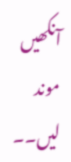آنکھیں موند لیں۔۔